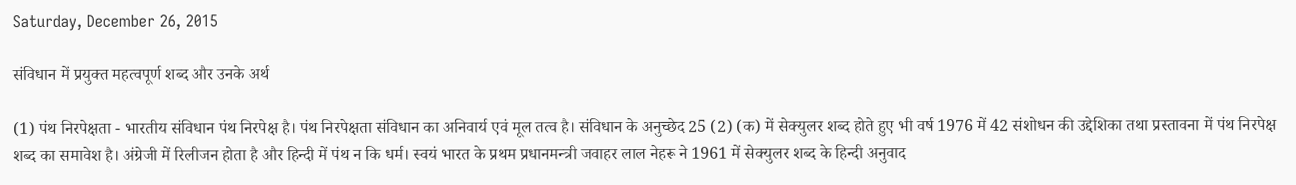Saturday, December 26, 2015

संविधान में प्रयुक्त महत्वपूर्ण शब्द और उनके अर्थ

(1) पंथ निरपेक्षता - भारतीय संविधान पंथ निरपेक्ष है। पंथ निरपेक्षता संविधान का अनिवार्य एवं मूल तत्व है। संविधान के अनुच्छेद 25 (2) (क) में सेक्युलर शब्द होते हुए भी वर्ष 1976 में 42 संशोधन की उद्देशिका तथा प्रस्तावना में पंथ निरपेक्ष शब्द का समावेश है। अंग्रेजी में रिलीजन होता है और हिन्दी में पंथ न कि धर्म। स्वयं भारत के प्रथम प्रधानमन्त्री जवाहर लाल नेहरू ने 1961 में सेक्युलर शब्द के हिन्दी अनुवाद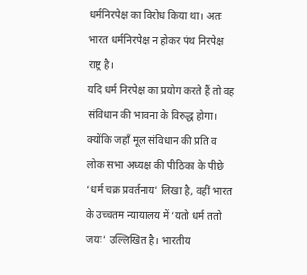धर्मनिरपेक्ष का विरोध किया था। अतः भारत धर्मनिरपेक्ष न होकर पंथ निरपेक्ष राष्ट्र है।
यदि धर्म निरपेक्ष का प्रयोग करते हैं तो वह संविधान की भावना के विरुद्ध होगा। क्योंकि जहाँ मूल संविधान की प्रति व लोक सभा अध्यक्ष की पीठिका के पीछे ‘धर्म चक्र प्रवर्तनाय’ लिखा है, वहीं भारत के उच्चतम न्यायालय में ‘यतो धर्म ततो जयः’ उल्लिखित है। भारतीय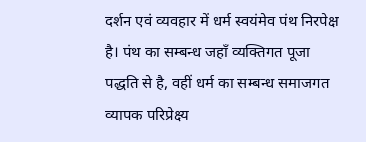दर्शन एवं व्यवहार में धर्म स्वयंमेव पंथ निरपेक्ष है। पंथ का सम्बन्ध जहाँ व्यक्तिगत पूजा पद्धति से है, वहीं धर्म का सम्बन्ध समाजगत व्यापक परिप्रेक्ष्य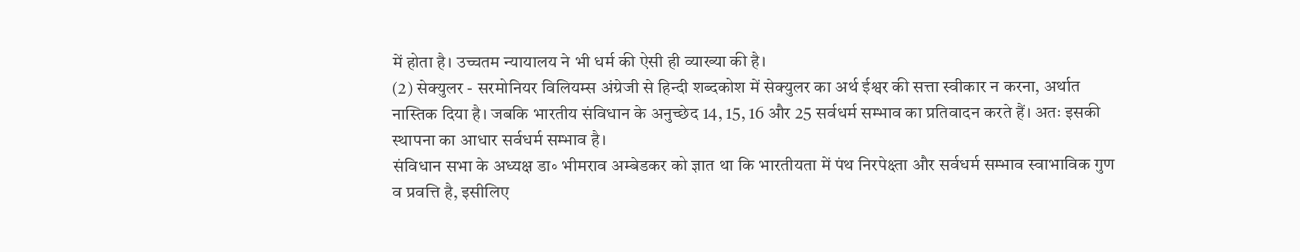में होता है। उच्चतम न्यायालय ने भी धर्म की ऐसी ही व्याख्या की है।
(2) सेक्युलर - सरमोनियर विलियम्स अंग्रेजी से हिन्दी शब्दकोश में सेक्युलर का अर्थ ईश्वर की सत्ता स्वीकार न करना, अर्थात नास्तिक दिया है। जबकि भारतीय संविधान के अनुच्छेद 14, 15, 16 और 25 सर्वधर्म सम्भाव का प्रतिवादन करते हैं। अतः इसकी स्थापना का आधार सर्वधर्म सम्भाव है।
संविधान सभा के अध्यक्ष डा॰ भीमराव अम्बेडकर को ज्ञात था कि भारतीयता में पंथ निरपेक्ष्ता और सर्वधर्म सम्भाव स्वाभाविक गुण व प्रवत्ति है, इसीलिए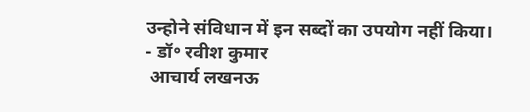उन्होने संविधान में इन सब्दों का उपयोग नहीं किया।
- डॉ॰ रवीश कुमार
 आचार्य लखनऊ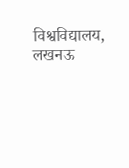विश्वविद्यालय, लखनऊ